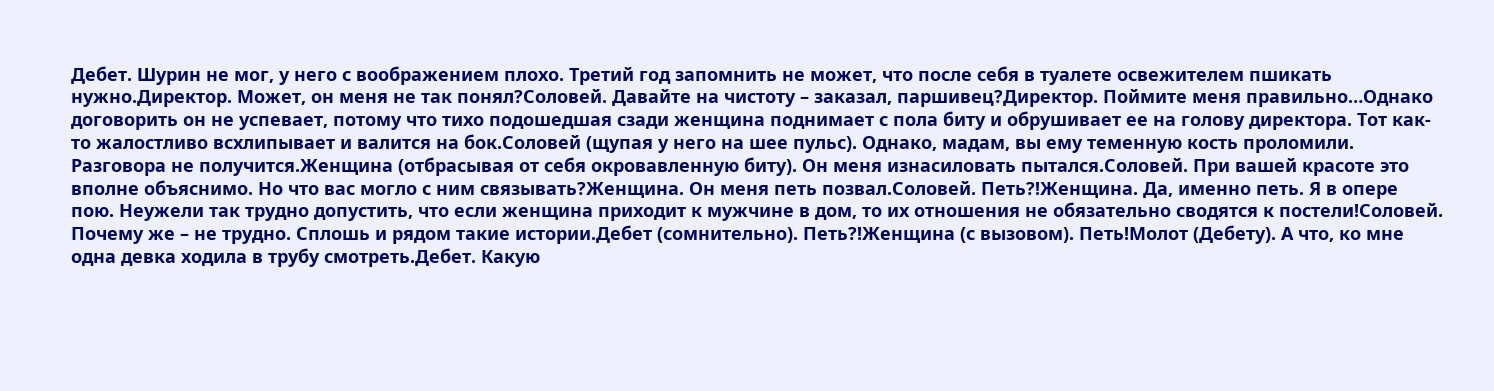Дебет. Шурин не мог, у него с воображением плохо. Третий год запомнить не может, что после себя в туалете освежителем пшикать нужно.Директор. Может, он меня не так понял?Соловей. Давайте на чистоту – заказал, паршивец?Директор. Поймите меня правильно…Однако договорить он не успевает, потому что тихо подошедшая сзади женщина поднимает с пола биту и обрушивает ее на голову директора. Тот как-то жалостливо всхлипывает и валится на бок.Соловей (щупая у него на шее пульс). Однако, мадам, вы ему теменную кость проломили. Разговора не получится.Женщина (отбрасывая от себя окровавленную биту). Он меня изнасиловать пытался.Соловей. При вашей красоте это вполне объяснимо. Но что вас могло с ним связывать?Женщина. Он меня петь позвал.Соловей. Петь?!Женщина. Да, именно петь. Я в опере пою. Неужели так трудно допустить, что если женщина приходит к мужчине в дом, то их отношения не обязательно сводятся к постели!Соловей. Почему же – не трудно. Сплошь и рядом такие истории.Дебет (сомнительно). Петь?!Женщина (с вызовом). Петь!Молот (Дебету). А что, ко мне одна девка ходила в трубу смотреть.Дебет. Какую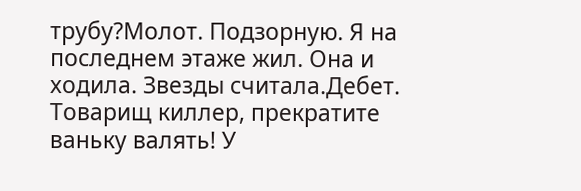трубу?Молот. Подзорную. Я на последнем этаже жил. Она и ходила. Звезды считала.Дебет. Товарищ киллер, прекратите ваньку валять! У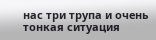нас три трупа и очень тонкая ситуация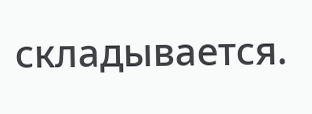складывается.